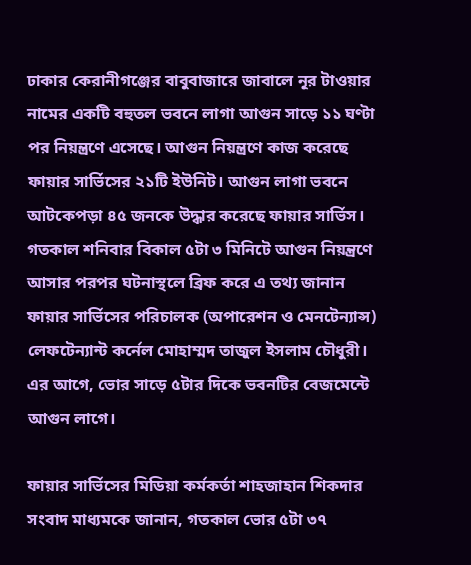ঢাকার কেরানীগঞ্জের বাবুবাজারে জাবালে নূর টাওয়ার নামের একটি বহুতল ভবনে লাগা আগুন সাড়ে ১১ ঘণ্টা পর নিয়ন্ত্রণে এসেছে। আগুন নিয়ন্ত্রণে কাজ করেছে ফায়ার সার্ভিসের ২১টি ইউনিট। আগুন লাগা ভবনে আটকেপড়া ৪৫ জনকে উদ্ধার করেছে ফায়ার সার্ভিস। গতকাল শনিবার বিকাল ৫টা ৩ মিনিটে আগুন নিয়ন্ত্রণে আসার পরপর ঘটনাস্থলে ব্রিফ করে এ তথ্য জানান ফায়ার সার্ভিসের পরিচালক (অপারেশন ও মেনটেন্যান্স) লেফটেন্যান্ট কর্নেল মোহাম্মদ তাজুল ইসলাম চৌধুরী। এর আগে, ভোর সাড়ে ৫টার দিকে ভবনটির বেজমেন্টে আগুন লাগে।

ফায়ার সার্ভিসের মিডিয়া কর্মকর্তা শাহজাহান শিকদার সংবাদ মাধ্যমকে জানান, গতকাল ভোর ৫টা ৩৭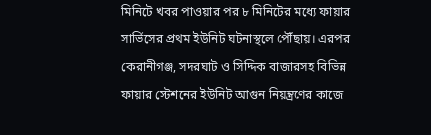মিনিটে খবর পাওয়ার পর ৮ মিনিটের মধ্যে ফায়ার সার্ভিসের প্রথম ইউনিট ঘটনাস্থলে পৌঁছায়। এরপর কেরানীগঞ্জ, সদরঘাট ও সিদ্দিক বাজারসহ বিভিন্ন ফায়ার স্টেশনের ইউনিট আগুন নিয়ন্ত্রণের কাজে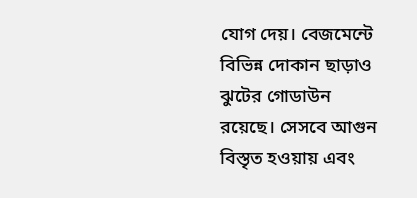যোগ দেয়। বেজমেন্টে বিভিন্ন দোকান ছাড়াও ঝুটের গোডাউন রয়েছে। সেসবে আগুন বিস্তৃত হওয়ায় এবং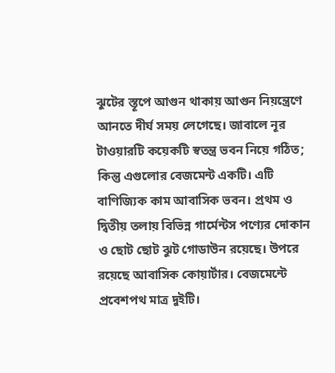ঝুটের স্তূপে আগুন থাকায় আগুন নিয়ন্ত্রেণে আনতে দীর্ঘ সময় লেগেছে। জাবালে নূর টাওয়ারটি কয়েকটি স্বতন্ত্র ভবন নিয়ে গঠিত; কিন্তু এগুলোর বেজমেন্ট একটি। এটি বাণিজ্যিক কাম আবাসিক ভবন। প্রথম ও দ্বিতীয় তলায় বিভিন্ন গার্মেন্টস পণ্যের দোকান ও ছোট ছোট ঝুট গোডাউন রয়েছে। উপরে রয়েছে আবাসিক কোয়ার্টার। বেজমেন্টে প্রবেশপথ মাত্র দুইটি।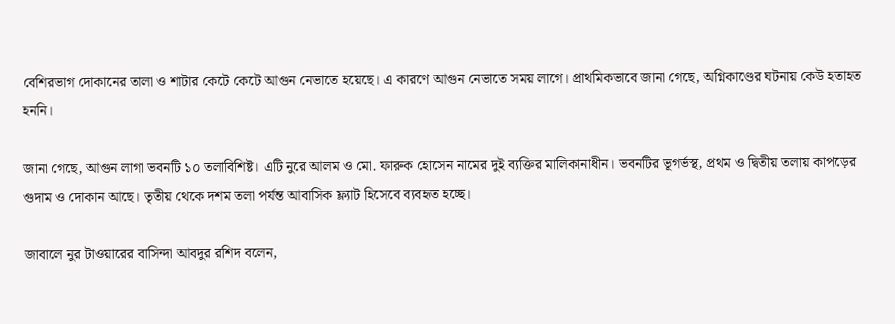বেশিরভাগ দোকানের তালা ও শাটার কেটে কেটে আগুন নেভাতে হয়েছে। এ কারণে আগুন নেভাতে সময় লাগে। প্রাথমিকভাবে জানা গেছে, অগ্নিকাণ্ডের ঘটনায় কেউ হতাহত হননি।

জানা গেছে, আগুন লাগা ভবনটি ১০ তলাবিশিষ্ট। এটি নুরে আলম ও মো. ফারুক হোসেন নামের দুই ব্যক্তির মালিকানাধীন। ভবনটির ভূগর্ভস্থ, প্রথম ও দ্বিতীয় তলায় কাপড়ের গুদাম ও দোকান আছে। তৃতীয় থেকে দশম তলা পর্যন্ত আবাসিক ফ্ল্যাট হিসেবে ব্যবহৃত হচ্ছে।

জাবালে নুর টাওয়ারের বাসিন্দা আবদুর রশিদ বলেন,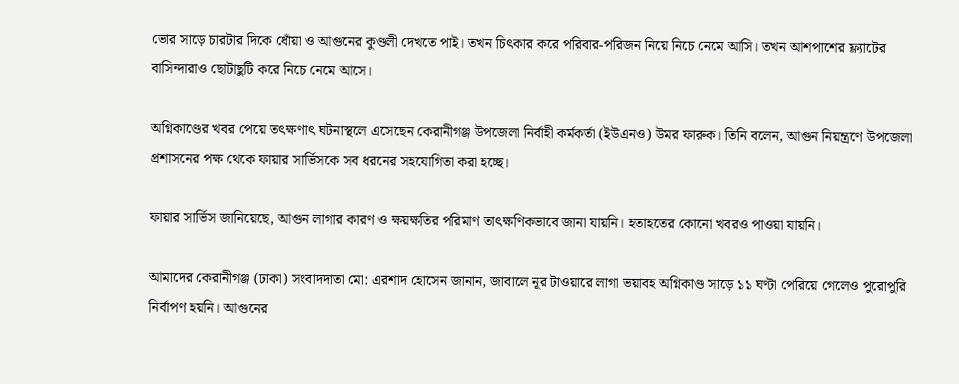ভোর সাড়ে চারটার দিকে ধোঁয়া ও আগুনের কুণ্ডলী দেখতে পাই। তখন চিৎকার করে পরিবার-পরিজন নিয়ে নিচে নেমে আসি। তখন আশপাশের ফ্ল্যাটের বাসিন্দারাও ছোটাছুটি করে নিচে নেমে আসে।

অগ্নিকাণ্ডের খবর পেয়ে তৎক্ষণাৎ ঘটনাস্থলে এসেছেন কেরানীগঞ্জ উপজেলা নির্বাহী কর্মকর্তা (ইউএনও) উমর ফারুক। তিনি বলেন, আগুন নিয়ন্ত্রণে উপজেলা প্রশাসনের পক্ষ থেকে ফায়ার সার্ভিসকে সব ধরনের সহযোগিতা করা হচ্ছে।

ফায়ার সার্ভিস জানিয়েছে, আগুন লাগার কারণ ও ক্ষয়ক্ষতির পরিমাণ তাৎক্ষণিকভাবে জানা যায়নি। হতাহতের কোনো খবরও পাওয়া যায়নি।

আমাদের কেরানীগঞ্জ (ঢাকা) সংবাদদাতা মো: এরশাদ হোসেন জানান, জাবালে নূর টাওয়ারে লাগা ভয়াবহ অগ্নিকাণ্ড সাড়ে ১১ ঘণ্টা পেরিয়ে গেলেও পুরোপুরি নির্বাপণ হয়নি। আগুনের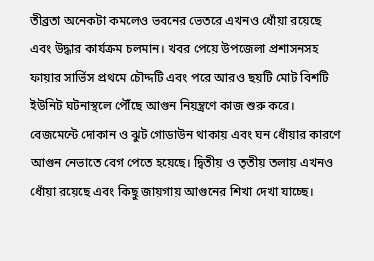তীব্রতা অনেকটা কমলেও ভবনের ভেতরে এখনও ধোঁয়া রয়েছে এবং উদ্ধার কার্যক্রম চলমান। খবর পেয়ে উপজেলা প্রশাসনসহ ফায়ার সার্ভিস প্রথমে চৌদ্দটি এবং পরে আরও ছয়টি মোট বিশটি ইউনিট ঘটনাস্থলে পৌঁছে আগুন নিয়ন্ত্রণে কাজ শুরু করে। বেজমেন্টে দোকান ও ঝুট গোডাউন থাকায় এবং ঘন ধোঁয়ার কারণে আগুন নেভাতে বেগ পেতে হয়েছে। দ্বিতীয় ও তৃতীয় তলায় এখনও ধোঁয়া রয়েছে এবং কিছু জায়গায় আগুনের শিখা দেখা যাচ্ছে।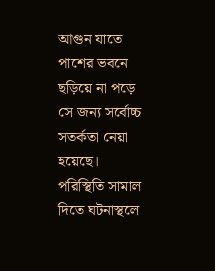আগুন যাতে পাশের ভবনে ছড়িয়ে না পড়ে সে জন্য সর্বোচ্চ সতর্কতা নেয়া হয়েছে। পরিস্থিতি সামাল দিতে ঘটনাস্থলে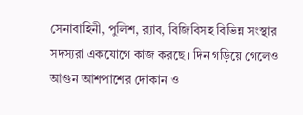সেনাবাহিনী, পুলিশ, র‌্যাব, বিজিবিসহ বিভিন্ন সংস্থার সদস্যরা একযোগে কাজ করছে। দিন গড়িয়ে গেলেও আগুন আশপাশের দোকান ও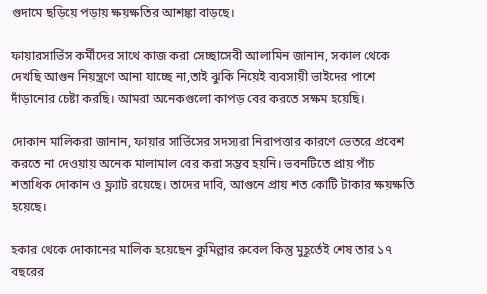গুদামে ছড়িয়ে পড়ায় ক্ষয়ক্ষতির আশঙ্কা বাড়ছে।

ফায়ারসার্ভিস কর্মীদের সাথে কাজ করা সেচ্ছাসেবী আলামিন জানান, সকাল থেকে দেখছি আগুন নিয়ন্ত্রণে আনা যাচ্ছে না,তাই ঝুকি নিয়েই ব্যবসায়ী ভাইদের পাশে দাঁড়ানোর চেষ্টা করছি। আমরা অনেকগুলো কাপড় বের করতে সক্ষম হয়েছি।

দোকান মালিকরা জানান, ফায়ার সার্ভিসের সদস্যরা নিরাপত্তার কারণে ভেতরে প্রবেশ করতে না দেওয়ায় অনেক মালামাল বের করা সম্ভব হয়নি। ভবনটিতে প্রায় পাঁচ শতাধিক দোকান ও ফ্ল্যাট রয়েছে। তাদের দাবি, আগুনে প্রায় শত কোটি টাকার ক্ষয়ক্ষতি হয়েছে।

হকার থেকে দোকানের মালিক হয়েছেন কুমিল্লার রুবেল কিন্তু মুহূর্তেই শেষ তার ১৭ বছরের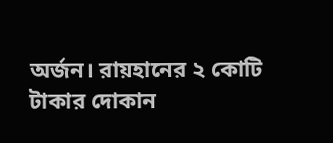অর্জন। রায়হানের ২ কোটি টাকার দোকান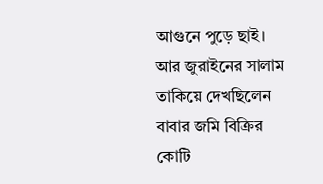আগুনে পুড়ে ছাই। আর জুরাইনের সালাম তাকিয়ে দেখছিলেন বাবার জমি বিক্রির কোটি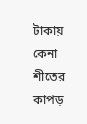টাকায় কেনা শীতের কাপড়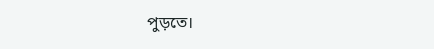পুড়তে।